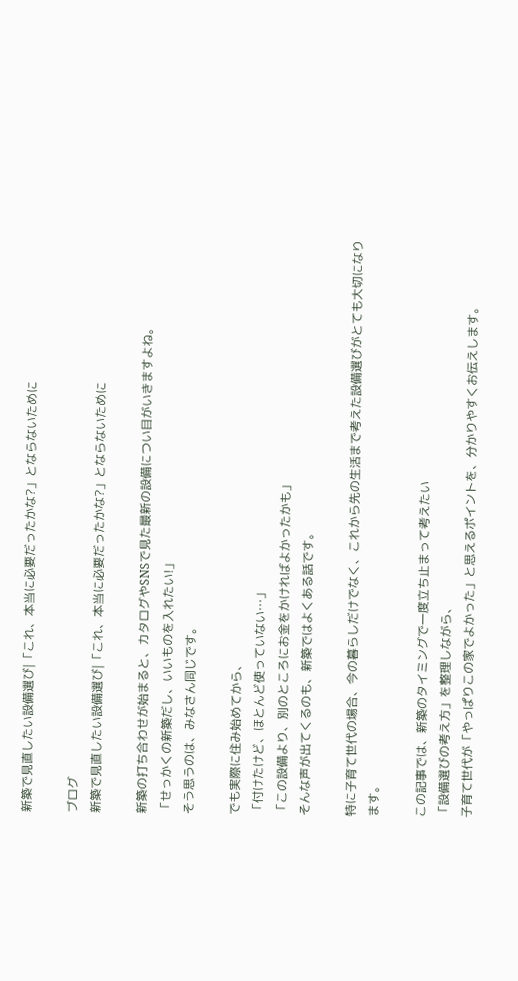新築で見直したい設備選び|「これ、本当に必要だったかな?」とならないために

ブログ
新築で見直したい設備選び|「これ、本当に必要だったかな?」とならないために

新築の打ち合わせが始まると、カタログやSNSで見た最新の設備につい目がいきますよね。
「せっかくの新築だし、いいものを入れたい!」
そう思うのは、みなさん同じです。

でも実際に住み始めてから、
「付けたけど、ほとんど使っていない…」
「この設備より、別のところにお金をかければよかったかも」
そんな声が出てくるのも、新築ではよくある話です。

特に子育て世代の場合、今の暮らしだけでなく、これから先の生活まで考えた設備選びがとても大切になります。

この記事では、新築のタイミングで一度立ち止まって考えたい
「設備選びの考え方」を整理しながら、
子育て世代が「やっぱりこの家でよかった」と思えるポイントを、分かりやすくお伝えします。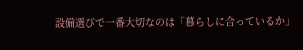設備選びで一番大切なのは「暮らしに合っているか」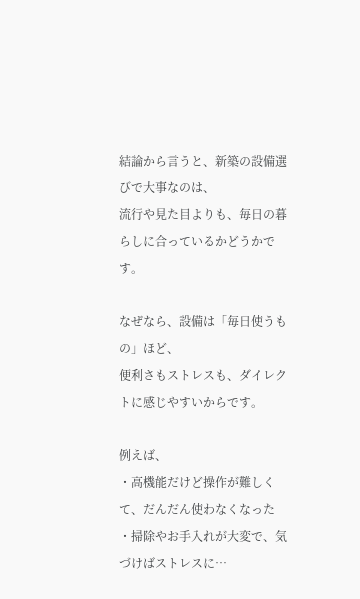結論から言うと、新築の設備選びで大事なのは、
流行や見た目よりも、毎日の暮らしに合っているかどうかです。

なぜなら、設備は「毎日使うもの」ほど、
便利さもストレスも、ダイレクトに感じやすいからです。

例えば、
・高機能だけど操作が難しくて、だんだん使わなくなった
・掃除やお手入れが大変で、気づけばストレスに…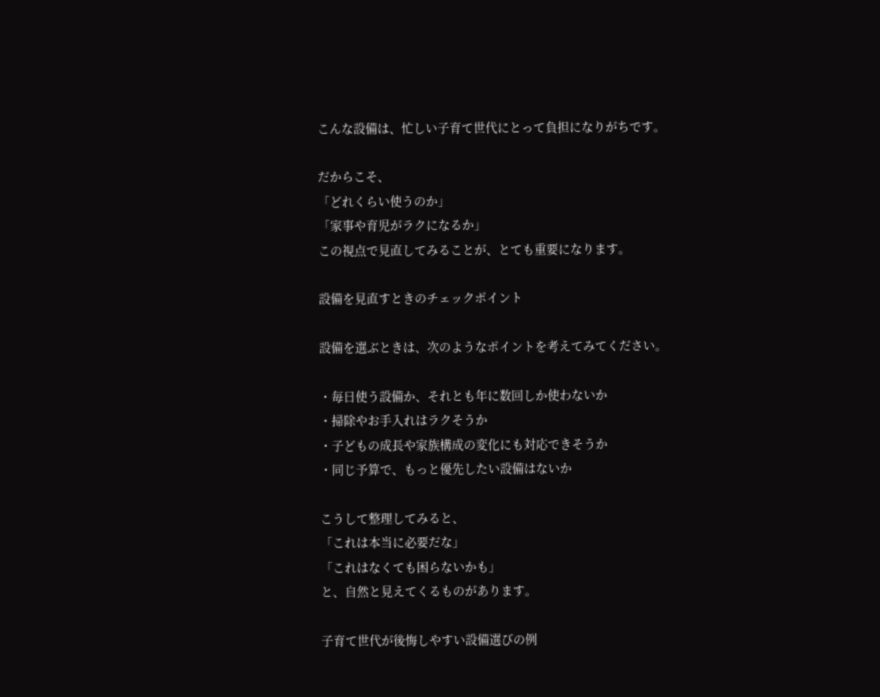こんな設備は、忙しい子育て世代にとって負担になりがちです。

だからこそ、
「どれくらい使うのか」
「家事や育児がラクになるか」
この視点で見直してみることが、とても重要になります。

設備を見直すときのチェックポイント

設備を選ぶときは、次のようなポイントを考えてみてください。

・毎日使う設備か、それとも年に数回しか使わないか
・掃除やお手入れはラクそうか
・子どもの成長や家族構成の変化にも対応できそうか
・同じ予算で、もっと優先したい設備はないか

こうして整理してみると、
「これは本当に必要だな」
「これはなくても困らないかも」
と、自然と見えてくるものがあります。

子育て世代が後悔しやすい設備選びの例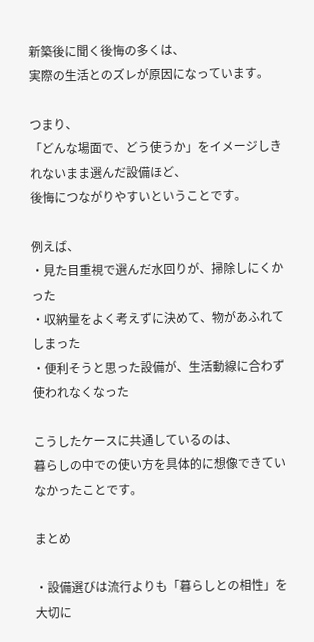新築後に聞く後悔の多くは、
実際の生活とのズレが原因になっています。

つまり、
「どんな場面で、どう使うか」をイメージしきれないまま選んだ設備ほど、
後悔につながりやすいということです。

例えば、
・見た目重視で選んだ水回りが、掃除しにくかった
・収納量をよく考えずに決めて、物があふれてしまった
・便利そうと思った設備が、生活動線に合わず使われなくなった

こうしたケースに共通しているのは、
暮らしの中での使い方を具体的に想像できていなかったことです。

まとめ

・設備選びは流行よりも「暮らしとの相性」を大切に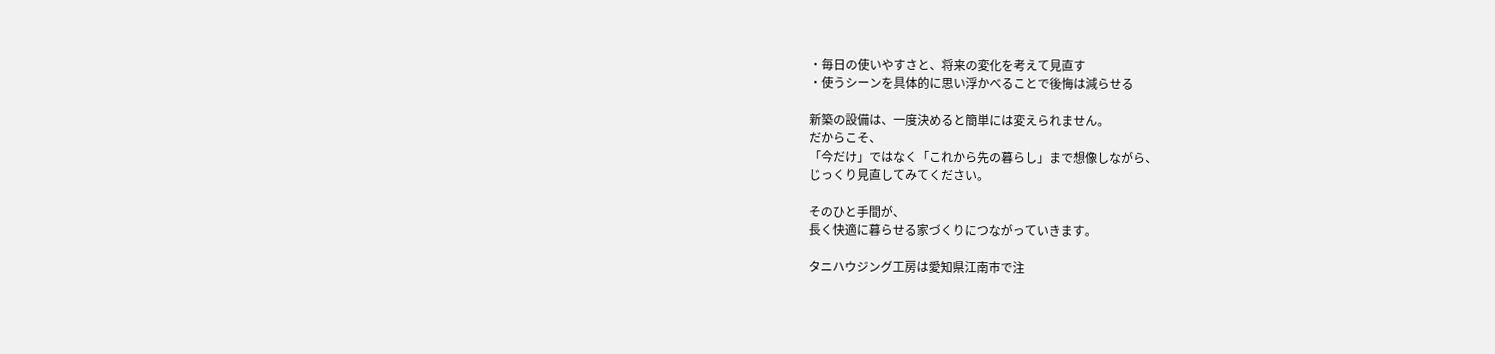・毎日の使いやすさと、将来の変化を考えて見直す
・使うシーンを具体的に思い浮かべることで後悔は減らせる

新築の設備は、一度決めると簡単には変えられません。
だからこそ、
「今だけ」ではなく「これから先の暮らし」まで想像しながら、
じっくり見直してみてください。

そのひと手間が、
長く快適に暮らせる家づくりにつながっていきます。

タニハウジング工房は愛知県江南市で注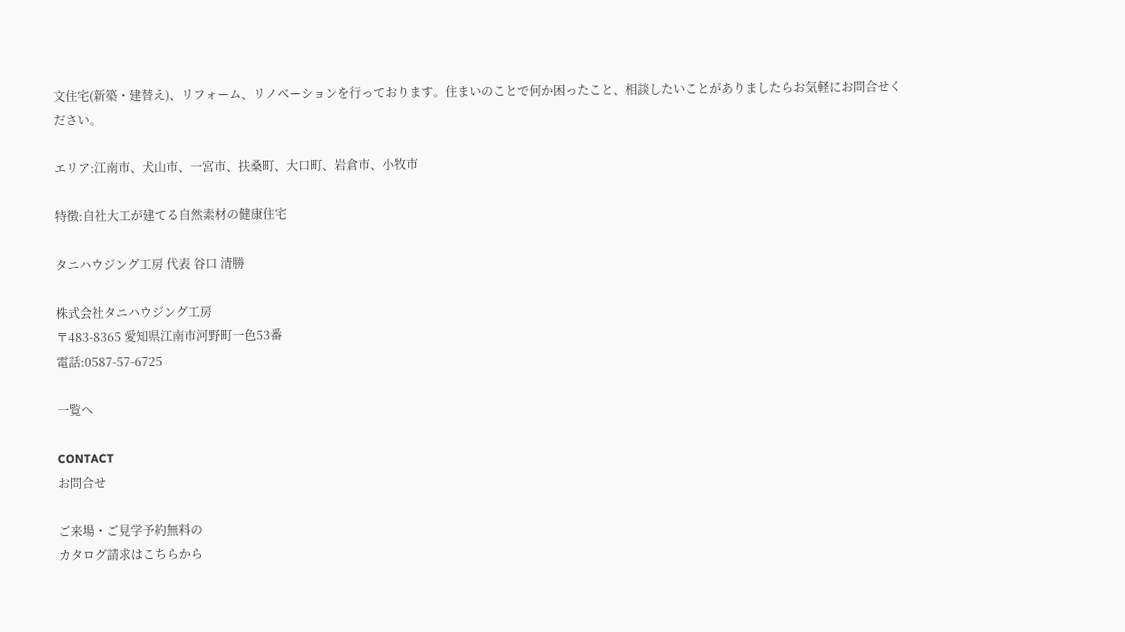文住宅(新築・建替え)、リフォーム、リノベーションを行っております。住まいのことで何か困ったこと、相談したいことがありましたらお気軽にお問合せください。

エリア:江南市、犬山市、一宮市、扶桑町、大口町、岩倉市、小牧市

特徴:自社大工が建てる自然素材の健康住宅

タニハウジング工房 代表 谷口 清勝

株式会社タニハウジング工房
〒483-8365 愛知県江南市河野町一色53番
電話:0587-57-6725

一覧へ

CONTACT
お問合せ

ご来場・ご見学予約無料の
カタログ請求はこちらから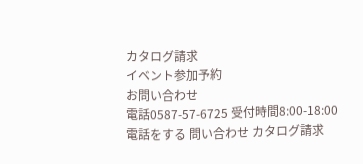カタログ請求
イベント参加予約
お問い合わせ
電話0587-57-6725 受付時間8:00-18:00
電話をする 問い合わせ カタログ請求